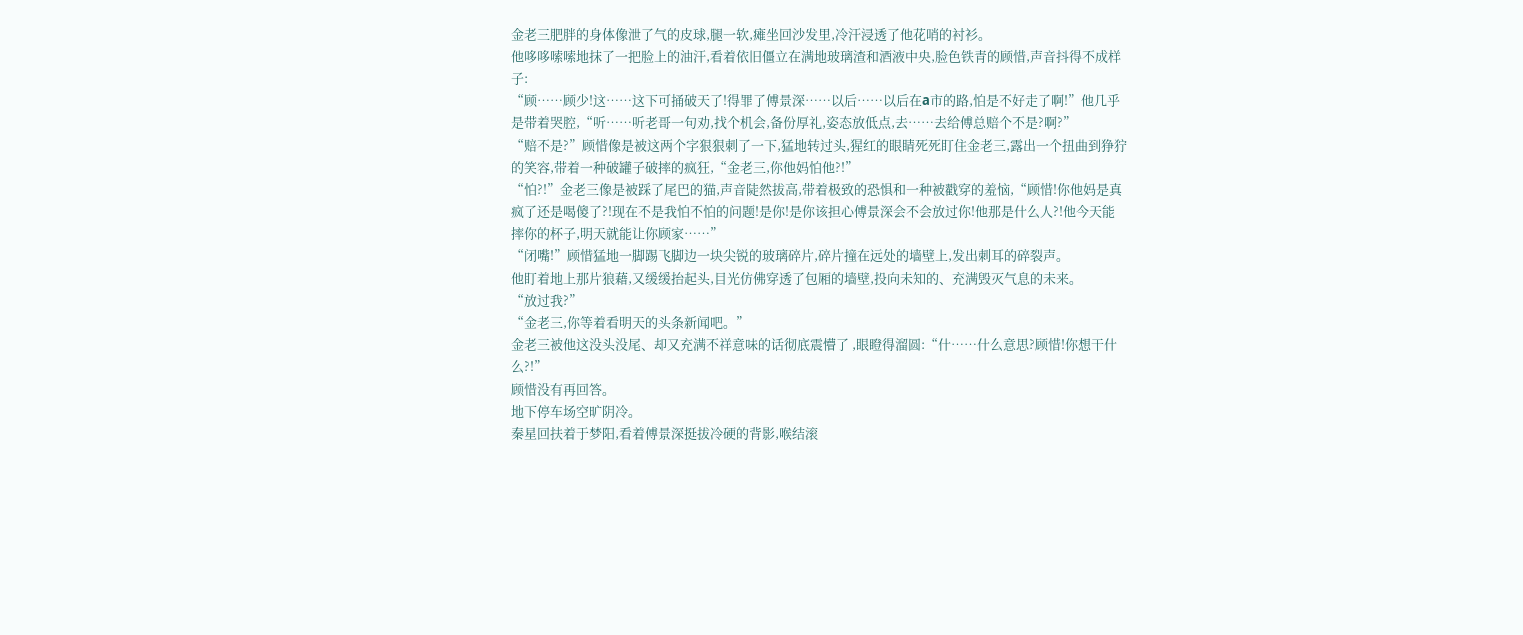金老三肥胖的身体像泄了气的皮球,腿一软,瘫坐回沙发里,冷汗浸透了他花哨的衬衫。
他哆哆嗦嗦地抹了一把脸上的油汗,看着依旧僵立在满地玻璃渣和酒液中央,脸色铁青的顾惜,声音抖得不成样子:
“顾……顾少!这……这下可捅破天了!得罪了傅景深……以后……以后在a市的路,怕是不好走了啊!”他几乎是带着哭腔,“听……听老哥一句劝,找个机会,备份厚礼,姿态放低点,去……去给傅总赔个不是?啊?”
“赔不是?”顾惜像是被这两个字狠狠刺了一下,猛地转过头,猩红的眼睛死死盯住金老三,露出一个扭曲到狰狞的笑容,带着一种破罐子破摔的疯狂,“金老三,你他妈怕他?!”
“怕?!”金老三像是被踩了尾巴的猫,声音陡然拔高,带着极致的恐惧和一种被戳穿的羞恼,“顾惜!你他妈是真疯了还是喝傻了?!现在不是我怕不怕的问题!是你!是你该担心傅景深会不会放过你!他那是什么人?!他今天能摔你的杯子,明天就能让你顾家……”
“闭嘴!”顾惜猛地一脚踢飞脚边一块尖锐的玻璃碎片,碎片撞在远处的墙壁上,发出刺耳的碎裂声。
他盯着地上那片狼藉,又缓缓抬起头,目光仿佛穿透了包厢的墙壁,投向未知的、充满毁灭气息的未来。
“放过我?”
“金老三,你等着看明天的头条新闻吧。”
金老三被他这没头没尾、却又充满不祥意味的话彻底震懵了 ,眼瞪得溜圆:“什……什么意思?顾惜!你想干什么?!”
顾惜没有再回答。
地下停车场空旷阴冷。
秦星回扶着于梦阳,看着傅景深挺拔冷硬的背影,喉结滚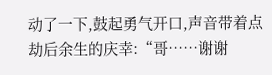动了一下,鼓起勇气开口,声音带着点劫后余生的庆幸:“哥……谢谢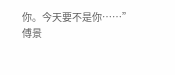你。今天要不是你……”
傅景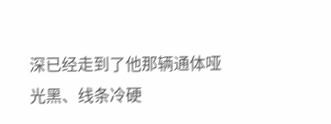深已经走到了他那辆通体哑光黑、线条冷硬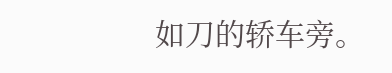如刀的轿车旁。